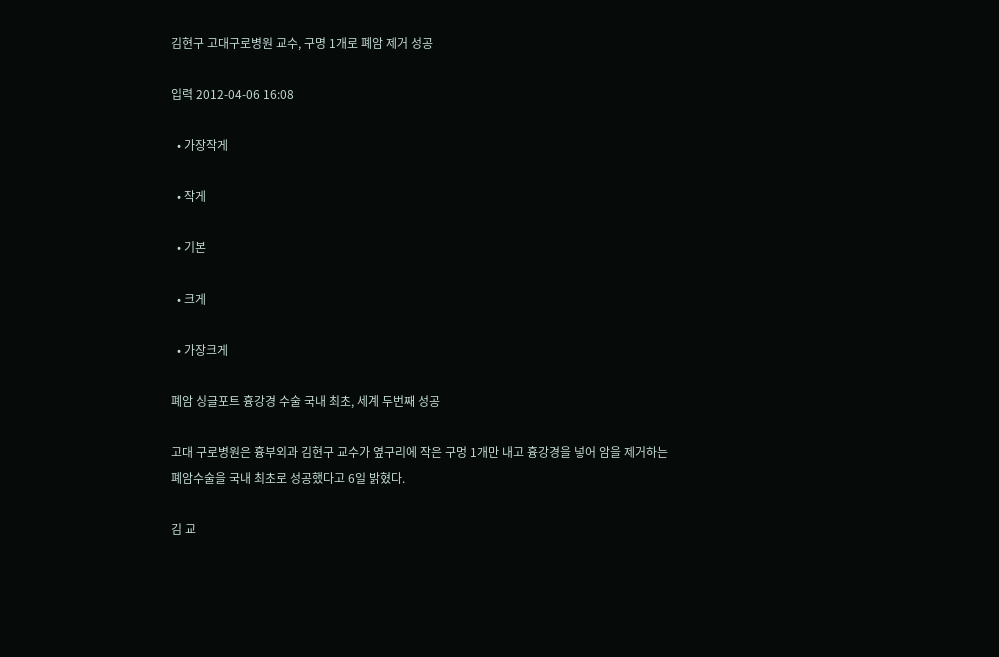김현구 고대구로병원 교수, 구명 1개로 폐암 제거 성공

입력 2012-04-06 16:08

  • 가장작게

  • 작게

  • 기본

  • 크게

  • 가장크게

폐암 싱글포트 흉강경 수술 국내 최초, 세계 두번째 성공

고대 구로병원은 흉부외과 김현구 교수가 옆구리에 작은 구멍 1개만 내고 흉강경을 넣어 암을 제거하는 폐암수술을 국내 최초로 성공했다고 6일 밝혔다.

김 교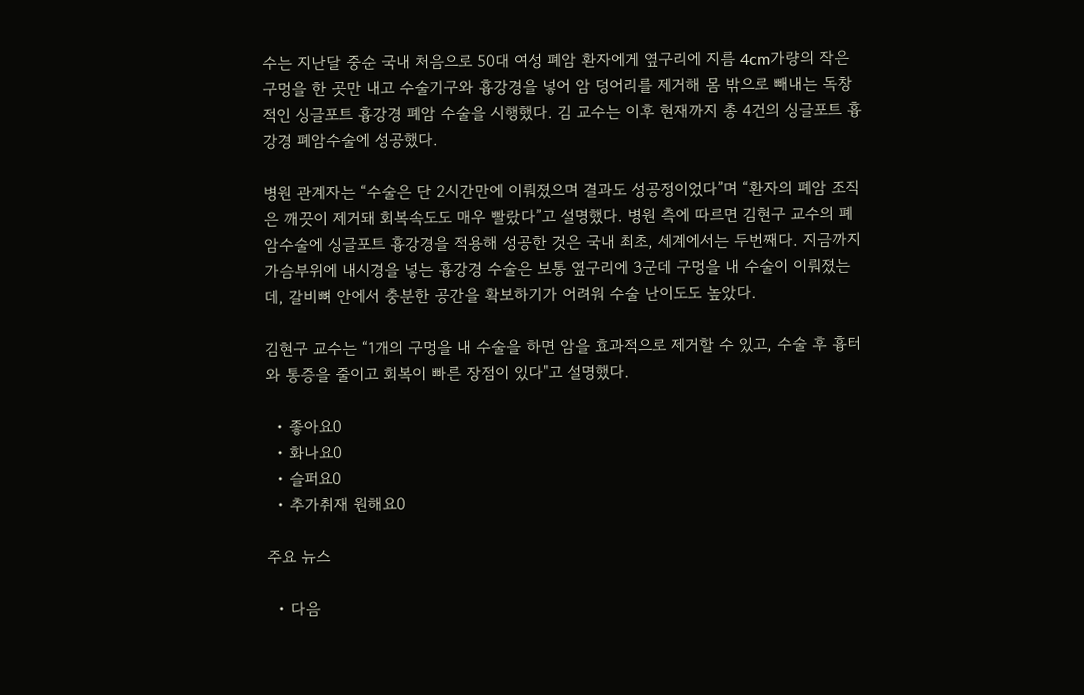수는 지난달 중순 국내 처음으로 50대 여성 폐암 환자에게 옆구리에 지름 4cm가량의 작은 구멍을 한 곳만 내고 수술기구와 흉강경을 넣어 암 덩어리를 제거해 몸 밖으로 빼내는 독창적인 싱글포트 흉강경 폐암 수술을 시행했다. 김 교수는 이후 현재까지 총 4건의 싱글포트 흉강경 폐암수술에 성공했다.

병원 관계자는 “수술은 단 2시간만에 이뤄졌으며 결과도 성공정이었다”며 “환자의 폐암 조직은 깨끗이 제거돼 회복속도도 매우 빨랐다”고 설명했다. 병원 측에 따르면 김현구 교수의 폐암수술에 싱글포트 흉강경을 적용해 성공한 것은 국내 최초, 세계에서는 두번째다. 지금까지 가슴부위에 내시경을 넣는 흉강경 수술은 보통 옆구리에 3군데 구멍을 내 수술이 이뤄졌는데, 갈비뼈 안에서 충분한 공간을 확보하기가 어려워 수술 난이도도 높았다.

김현구 교수는 “1개의 구멍을 내 수술을 하면 암을 효과적으로 제거할 수 있고, 수술 후 흉터와 통증을 줄이고 회복이 빠른 장점이 있다"고 설명했다.

  • 좋아요0
  • 화나요0
  • 슬퍼요0
  • 추가취재 원해요0

주요 뉴스

  • 다음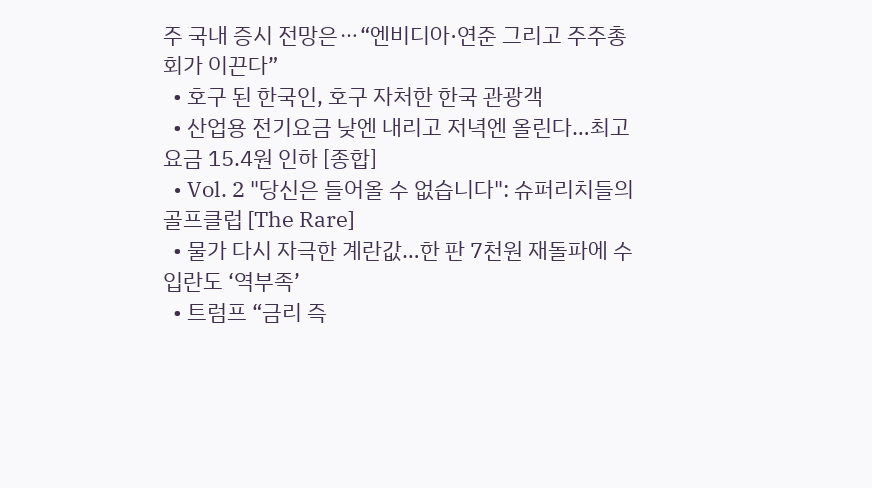주 국내 증시 전망은⋯“엔비디아·연준 그리고 주주총회가 이끈다”
  • 호구 된 한국인, 호구 자처한 한국 관광객
  • 산업용 전기요금 낮엔 내리고 저녁엔 올린다…최고요금 15.4원 인하 [종합]
  • Vol. 2 "당신은 들어올 수 없습니다": 슈퍼리치들의 골프클럽 [The Rare]
  • 물가 다시 자극한 계란값…한 판 7천원 재돌파에 수입란도 ‘역부족’
  • 트럼프 “금리 즉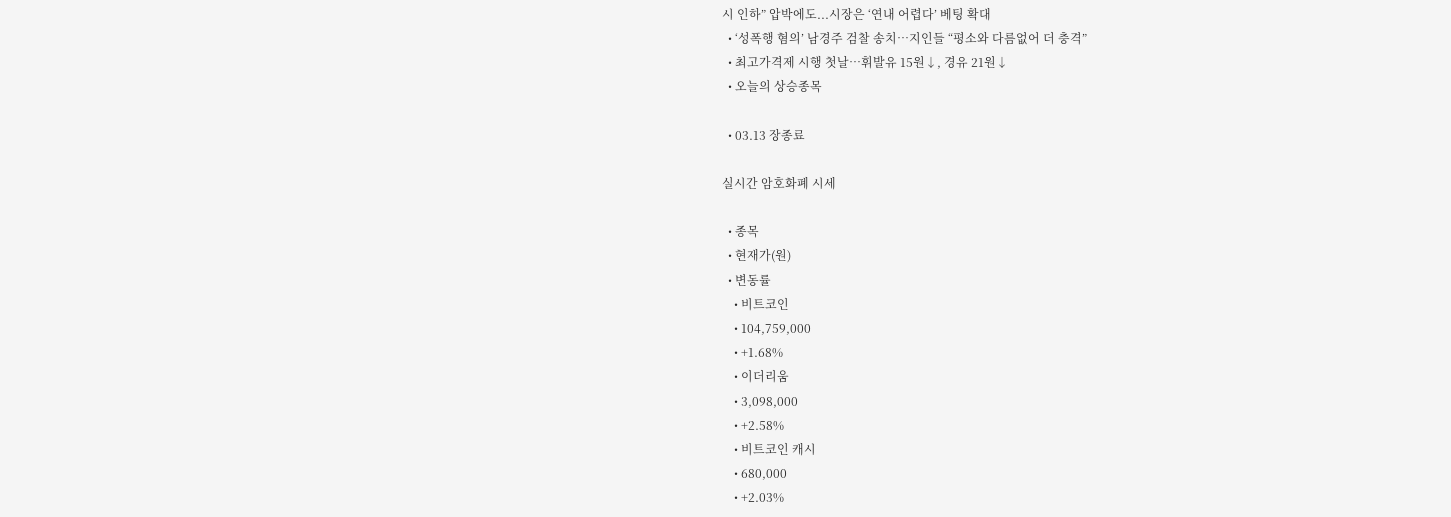시 인하” 압박에도...시장은 ‘연내 어렵다’ 베팅 확대
  • ‘성폭행 혐의’ 남경주 검찰 송치…지인들 “평소와 다름없어 더 충격”
  • 최고가격제 시행 첫날⋯휘발유 15원↓, 경유 21원↓
  • 오늘의 상승종목

  • 03.13 장종료

실시간 암호화폐 시세

  • 종목
  • 현재가(원)
  • 변동률
    • 비트코인
    • 104,759,000
    • +1.68%
    • 이더리움
    • 3,098,000
    • +2.58%
    • 비트코인 캐시
    • 680,000
    • +2.03%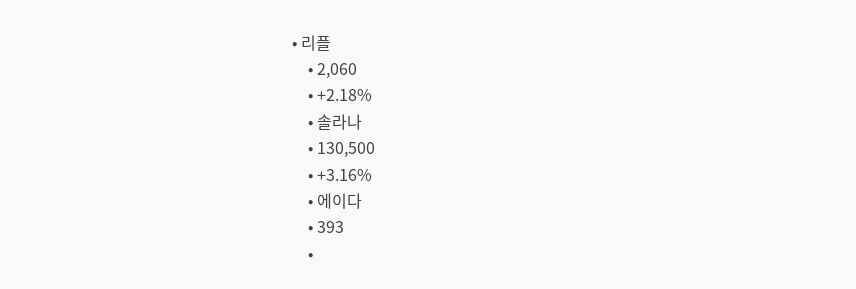• 리플
    • 2,060
    • +2.18%
    • 솔라나
    • 130,500
    • +3.16%
    • 에이다
    • 393
    •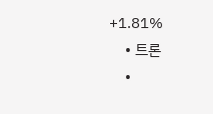+1.81%
    • 트론
    •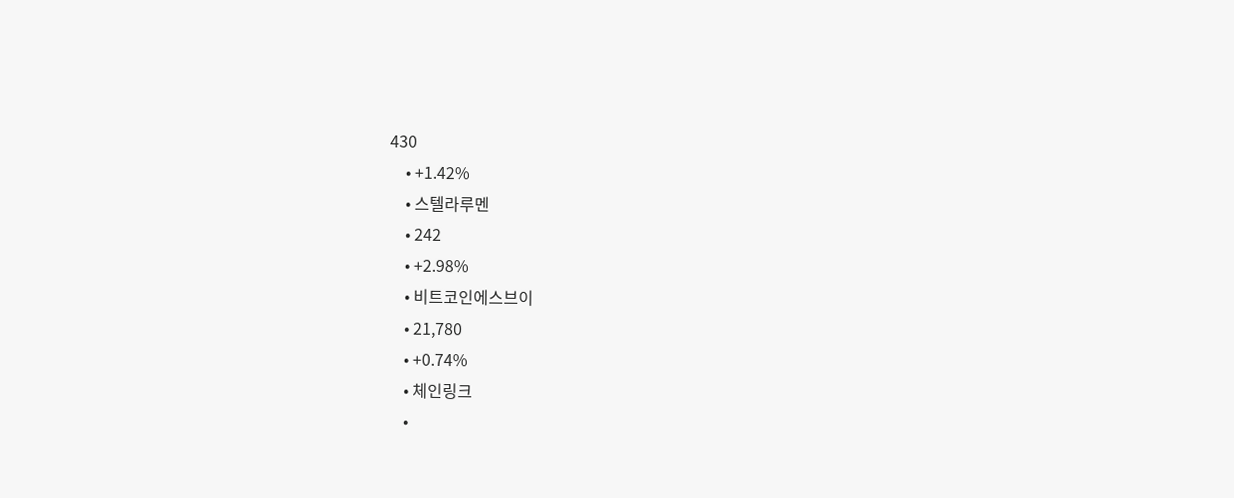430
    • +1.42%
    • 스텔라루멘
    • 242
    • +2.98%
    • 비트코인에스브이
    • 21,780
    • +0.74%
    • 체인링크
    •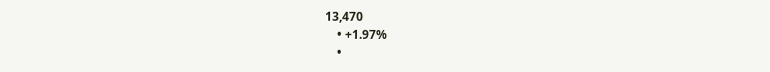13,470
    • +1.97%
    •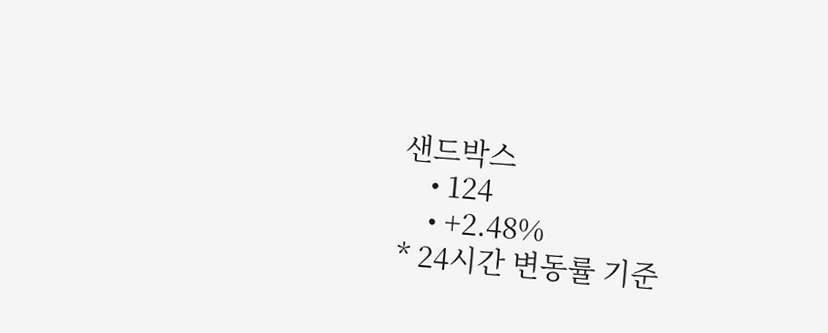샌드박스
    • 124
    • +2.48%
* 24시간 변동률 기준